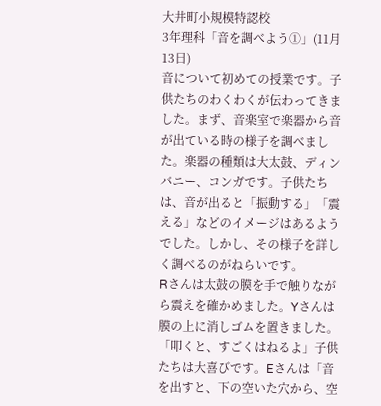大井町小規模特認校
3年理科「音を調べよう➀」(11月13日)
音について初めての授業です。子供たちのわくわくが伝わってきました。まず、音楽室で楽器から音が出ている時の様子を調べました。楽器の種類は大太鼓、ディンバニー、コンガです。子供たちは、音が出ると「振動する」「震える」などのイメージはあるようでした。しかし、その様子を詳しく調べるのがねらいです。
Rさんは太鼓の膜を手で触りながら震えを確かめました。Yさんは膜の上に消しゴムを置きました。「叩くと、すごくはねるよ」子供たちは大喜びです。Eさんは「音を出すと、下の空いた穴から、空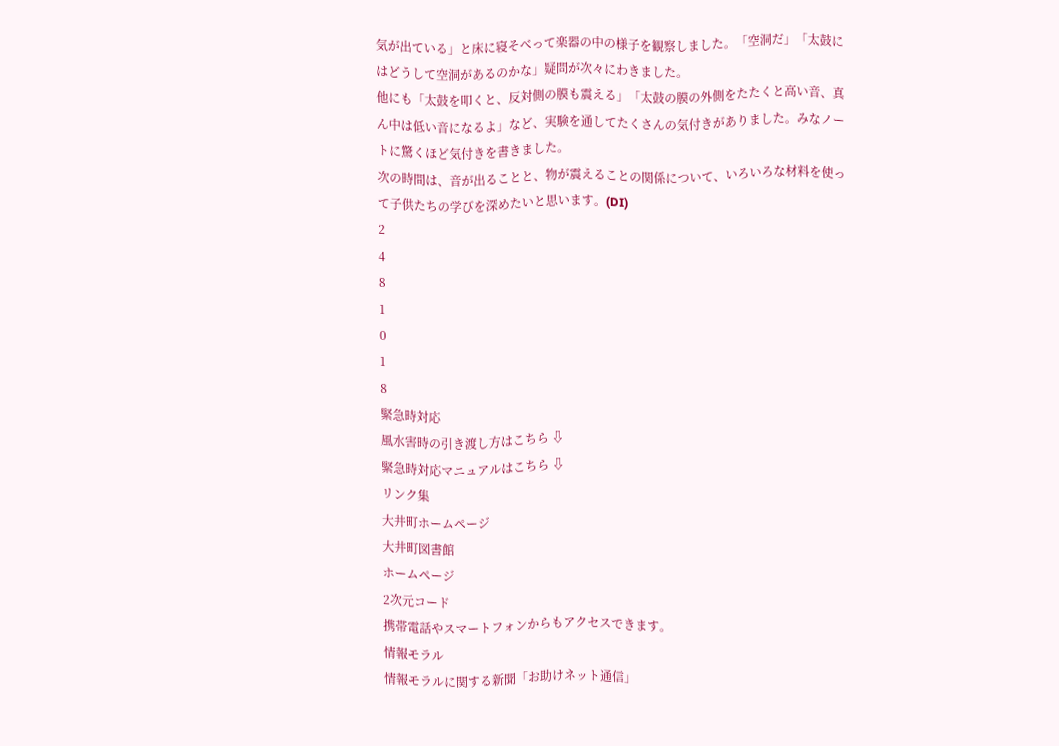気が出ている」と床に寝そべって楽器の中の様子を観察しました。「空洞だ」「太鼓にはどうして空洞があるのかな」疑問が次々にわきました。
他にも「太鼓を叩くと、反対側の膜も震える」「太鼓の膜の外側をたたくと高い音、真ん中は低い音になるよ」など、実験を通してたくさんの気付きがありました。みなノートに驚くほど気付きを書きました。
次の時間は、音が出ることと、物が震えることの関係について、いろいろな材料を使って子供たちの学びを深めたいと思います。(DI)
2
4
8
1
0
1
8
緊急時対応
風水害時の引き渡し方はこちら ⇩
緊急時対応マニュアルはこちら ⇩
リンク集
大井町ホームページ
大井町図書館
ホームページ
2次元コード
携帯電話やスマートフォンからもアクセスできます。
情報モラル
情報モラルに関する新聞「お助けネット通信」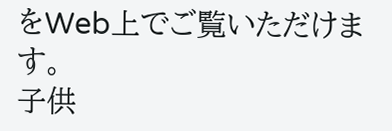をWeb上でご覧いただけます。
子供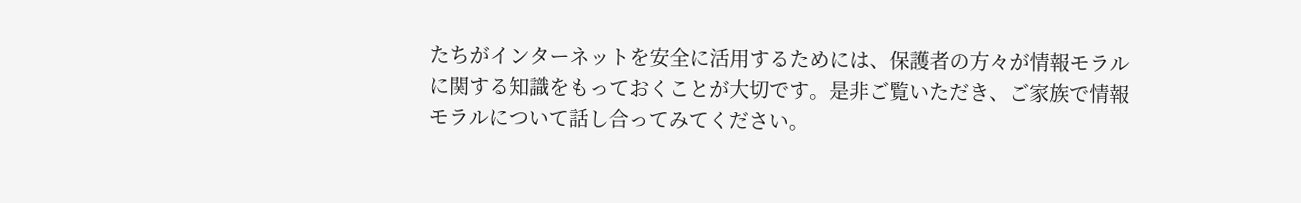たちがインターネットを安全に活用するためには、保護者の方々が情報モラルに関する知識をもっておくことが大切です。是非ご覧いただき、ご家族で情報モラルについて話し合ってみてください。